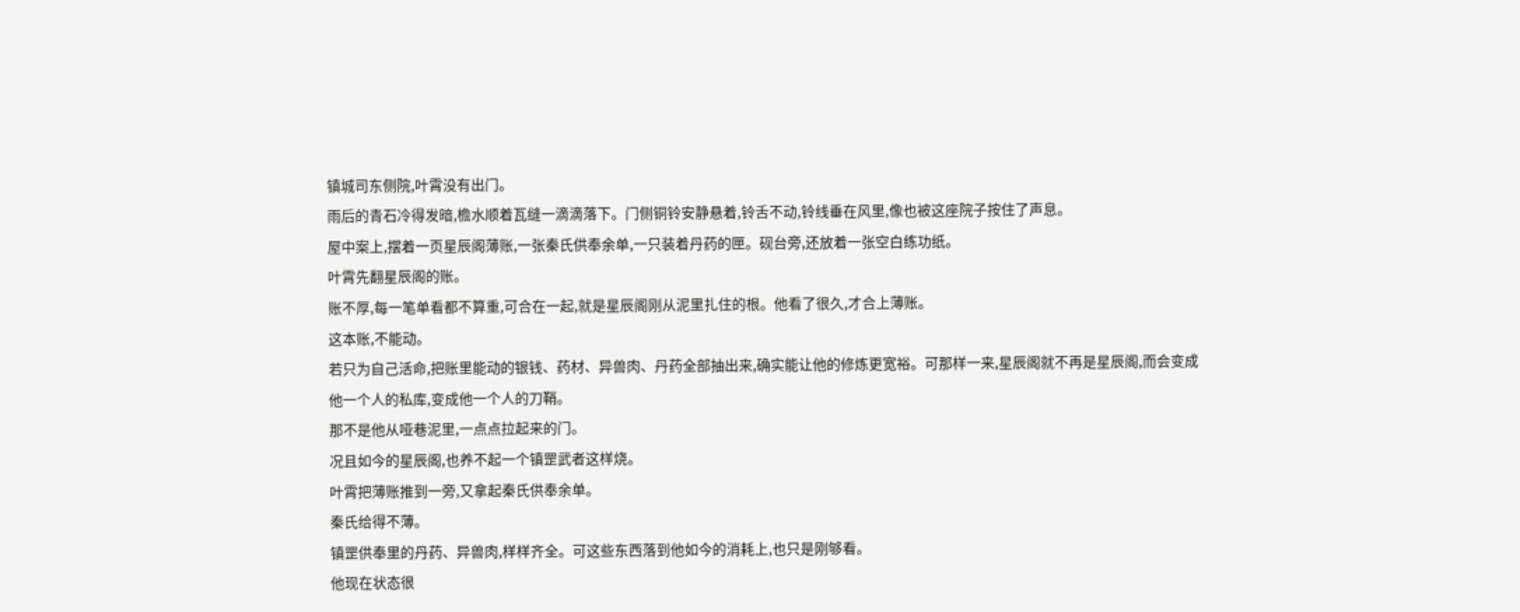镇城司东侧院,叶霄没有出门。
雨后的青石冷得发暗,檐水顺着瓦缝一滴滴落下。门侧铜铃安静悬着,铃舌不动,铃线垂在风里,像也被这座院子按住了声息。
屋中案上,摆着一页星辰阁薄账,一张秦氏供奉余单,一只装着丹药的匣。砚台旁,还放着一张空白练功纸。
叶霄先翻星辰阁的账。
账不厚,每一笔单看都不算重,可合在一起,就是星辰阁刚从泥里扎住的根。他看了很久,才合上薄账。
这本账,不能动。
若只为自己活命,把账里能动的银钱、药材、异兽肉、丹药全部抽出来,确实能让他的修炼更宽裕。可那样一来,星辰阁就不再是星辰阁,而会变成他一个人的私库,变成他一个人的刀鞘。
那不是他从哑巷泥里,一点点拉起来的门。
况且如今的星辰阁,也养不起一个镇罡武者这样烧。
叶霄把薄账推到一旁,又拿起秦氏供奉余单。
秦氏给得不薄。
镇罡供奉里的丹药、异兽肉,样样齐全。可这些东西落到他如今的消耗上,也只是刚够看。
他现在状态很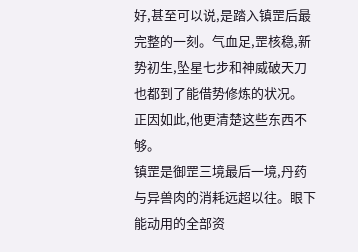好,甚至可以说,是踏入镇罡后最完整的一刻。气血足,罡核稳,新势初生,坠星七步和神威破天刀也都到了能借势修炼的状况。
正因如此,他更清楚这些东西不够。
镇罡是御罡三境最后一境,丹药与异兽肉的消耗远超以往。眼下能动用的全部资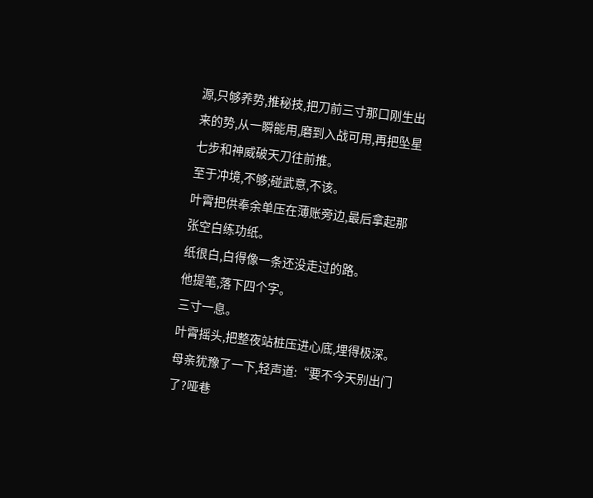源,只够养势,推秘技,把刀前三寸那口刚生出来的势,从一瞬能用,磨到入战可用,再把坠星七步和神威破天刀往前推。
至于冲境,不够;碰武意,不该。
叶霄把供奉余单压在薄账旁边,最后拿起那张空白练功纸。
纸很白,白得像一条还没走过的路。
他提笔,落下四个字。
三寸一息。
叶霄摇头,把整夜站桩压进心底,埋得极深。
母亲犹豫了一下,轻声道:“要不今天别出门了?哑巷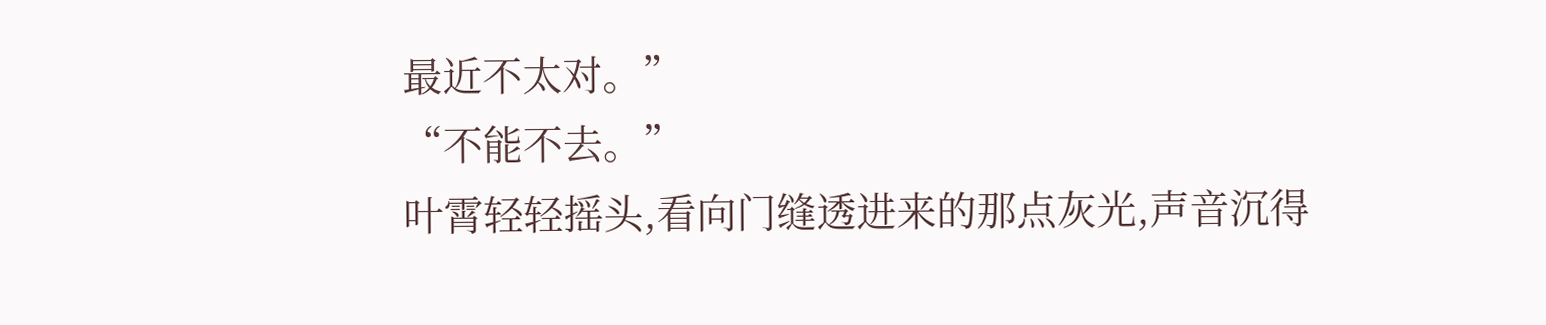最近不太对。”
“不能不去。”
叶霄轻轻摇头,看向门缝透进来的那点灰光,声音沉得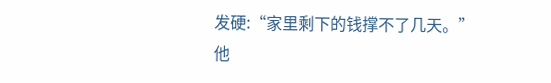发硬:“家里剩下的钱撑不了几天。”
他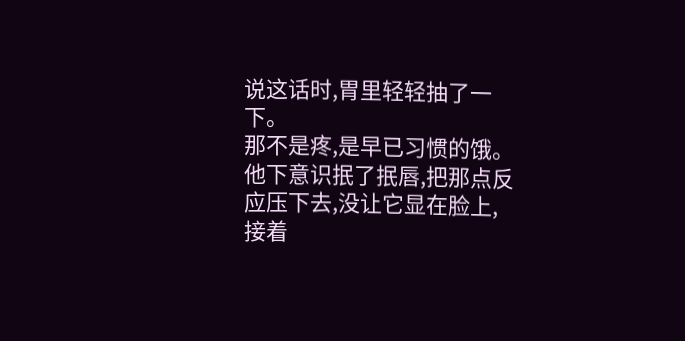说这话时,胃里轻轻抽了一下。
那不是疼,是早已习惯的饿。
他下意识抿了抿唇,把那点反应压下去,没让它显在脸上,接着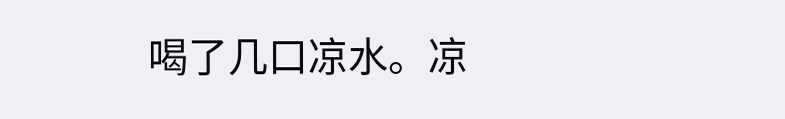喝了几口凉水。凉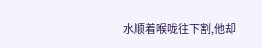水顺着喉咙往下割,他却